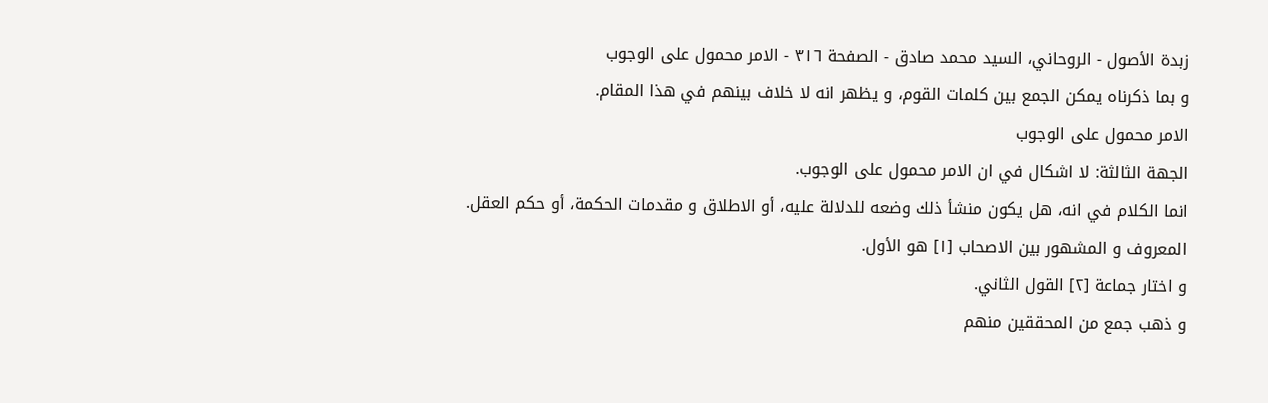زبدة الأصول - الروحاني، السيد محمد صادق - الصفحة ٣١٦ - الامر محمول على الوجوب
و بما ذكرناه يمكن الجمع بين كلمات القوم، و يظهر انه لا خلاف بينهم في هذا المقام.
الامر محمول على الوجوب
الجهة الثالثة: لا اشكال في ان الامر محمول على الوجوب.
انما الكلام في انه، هل يكون منشأ ذلك وضعه للدلالة عليه، أو الاطلاق و مقدمات الحكمة، أو حكم العقل.
المعروف و المشهور بين الاصحاب [١] هو الأول.
و اختار جماعة [٢] القول الثاني.
و ذهب جمع من المحققين منهم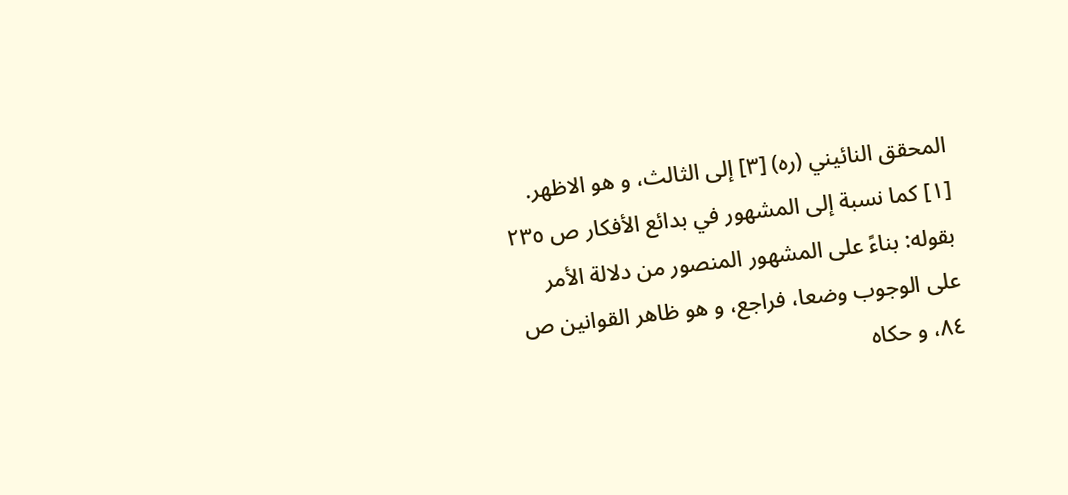المحقق النائيني (ره) [٣] إلى الثالث، و هو الاظهر.
[١] كما نسبة إلى المشهور في بدائع الأفكار ص ٢٣٥ بقوله: بناءً على المشهور المنصور من دلالة الأمر على الوجوب وضعا، فراجع، و هو ظاهر القوانين ص ٨٤، و حكاه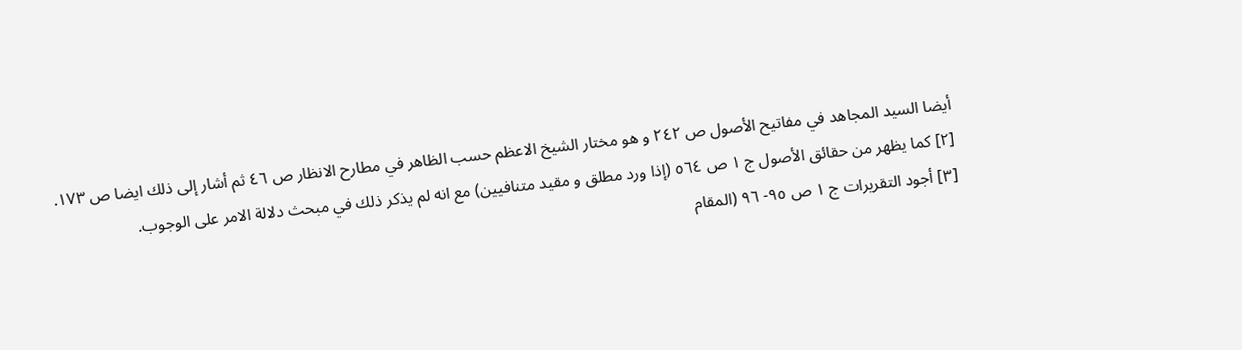أيضا السيد المجاهد في مفاتيح الأصول ص ٢٤٢ و هو مختار الشيخ الاعظم حسب الظاهر في مطارح الانظار ص ٤٦ ثم أشار إلى ذلك ايضا ص ١٧٣.
[٢] كما يظهر من حقائق الأصول ج ١ ص ٥٦٤ (إذا ورد مطلق و مقيد متنافيين) مع انه لم يذكر ذلك في مبحث دلالة الامر على الوجوب.
[٣] أجود التقريرات ج ١ ص ٩٥- ٩٦ (المقام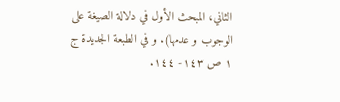الثاني، المبحث الأول في دلالة الصيغة على الوجوب و عدمها). و في الطبعة الجديدة ج ١ ص ١٤٣- ١٤٤.